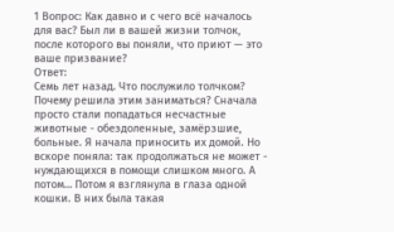1 Вопрос: Как давно и с чего всё началось для вас? Был ли в вашей жизни толчок, после которого вы поняли, что приют — это ваше призвание?
Ответ:
Семь лет назад. Что послужило толчком? Почему решила этим заниматься? Сначала просто стали попадаться несчастные животные - обездоленные, замёрзшие, больные. Я начала приносить их домой. Но вскоре поняла: так продолжаться не может - нуждающихся в помощи слишком много. А потом… Потом я взглянула в глаза одной кошки. В них была такая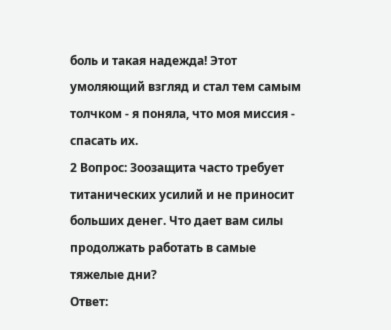боль и такая надежда! Этот умоляющий взгляд и стал тем самым толчком - я поняла, что моя миссия - спасать их.
2 Вопрос: Зоозащита часто требует титанических усилий и не приносит больших денег. Что дает вам силы продолжать работать в самые тяжелые дни?
Ответ: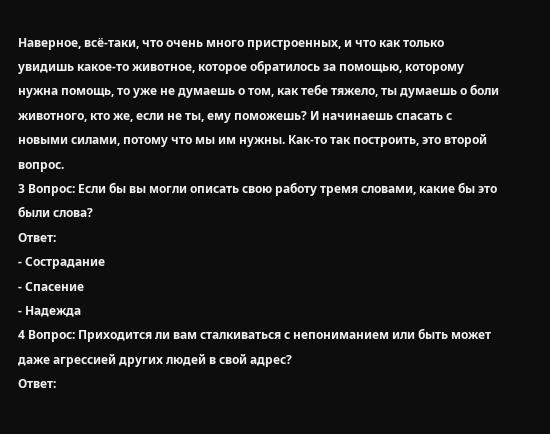Наверное, всё-таки, что очень много пристроенных, и что как только увидишь какое-то животное, которое обратилось за помощью, которому нужна помощь, то уже не думаешь о том, как тебе тяжело, ты думаешь о боли животного, кто же, если не ты, ему поможешь? И начинаешь спасать с новыми силами, потому что мы им нужны. Как-то так построить, это второй вопрос.
3 Вопрос: Если бы вы могли описать свою работу тремя словами, какие бы это были слова?
Ответ:
- Сострадание
- Спасение
- Надежда
4 Вопрос: Приходится ли вам сталкиваться с непониманием или быть может даже агрессией других людей в свой адрес?
Ответ: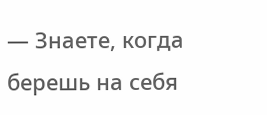— Знаете, когда берешь на себя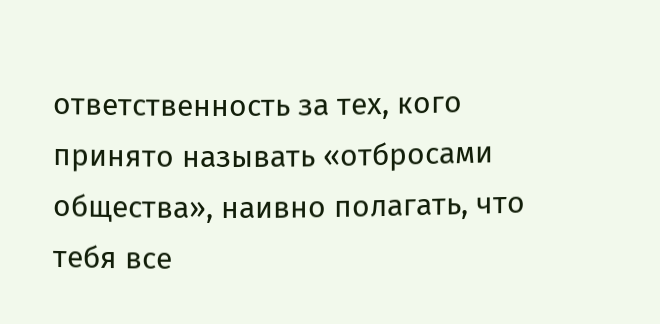ответственность за тех, кого принято называть «отбросами общества», наивно полагать, что тебя все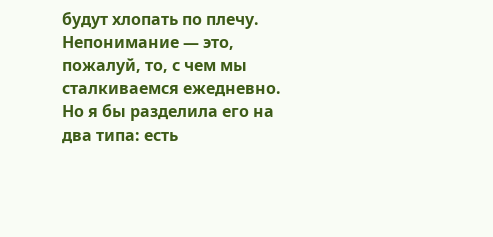будут хлопать по плечу. Непонимание — это, пожалуй, то, с чем мы сталкиваемся ежедневно. Но я бы разделила его на два типа: есть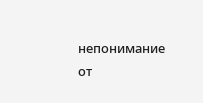непонимание от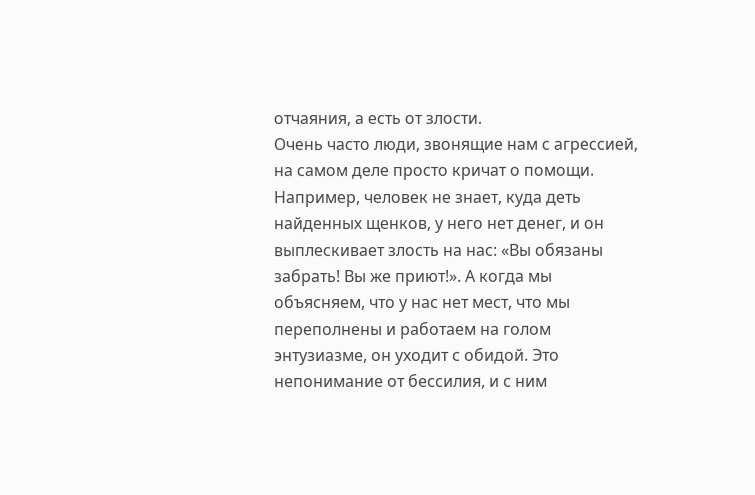отчаяния, а есть от злости.
Очень часто люди, звонящие нам с агрессией, на самом деле просто кричат о помощи. Например, человек не знает, куда деть найденных щенков, у него нет денег, и он выплескивает злость на нас: «Вы обязаны забрать! Вы же приют!». А когда мы объясняем, что у нас нет мест, что мы переполнены и работаем на голом энтузиазме, он уходит с обидой. Это непонимание от бессилия, и с ним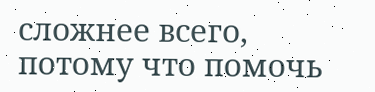сложнее всего, потому что помочь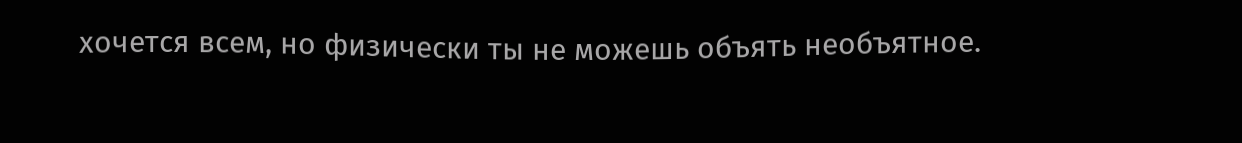хочется всем, но физически ты не можешь объять необъятное.